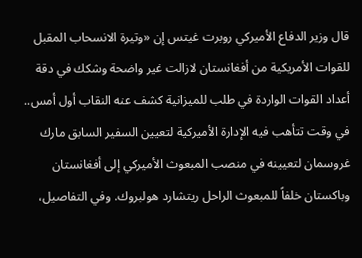قال وزير الدفاع الأميركي روبرت غيتس إن «وتيرة الانسحاب المقبل للقوات الأمريكية من أفغانستان لازالت غير واضحة وشكك في دقة أعداد القوات الواردة في طلب للميزانية كشف عنه النقاب أول أمس.. في وقت تتأهب فيه الإدارة الأميركية لتعيين السفير السابق مارك غروسمان لتعيينه في منصب المبعوث الأميركي إلى أفغانستان وباكستان خلفاً للمبعوث الراحل ريتشارد هولبروك. وفي التفاصيل،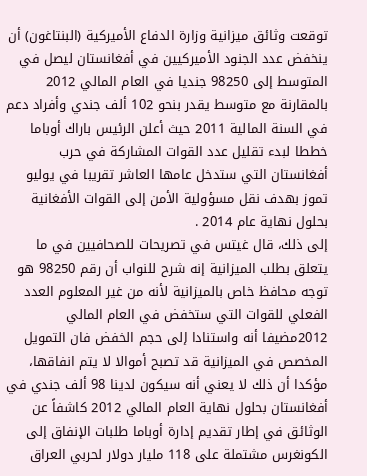توقعت وثائق ميزانية وزارة الدفاع الأميركية (البنتاغون) أن ينخفض عدد الجنود الأميركيين في أفغانستان ليصل في المتوسط إلى 98250 جنديا في العام المالي 2012 بالمقارنة مع متوسط يقدر بنحو 102 ألف جندي وأفراد دعم في السنة المالية 2011 حيث أعلن الرئيس باراك أوباما خططا لبدء تقليل عدد القوات المشاركة في حرب أفغانستان التي ستدخل عامها العاشر تقريبا في يوليو تموز بهدف نقل مسؤولية الأمن إلى القوات الأفغانية بحلول نهاية عام 2014 .
إلى ذلك، قال غيتس في تصريحات للصحافيين في ما يتعلق بطلب الميزانية إنه شرح للنواب أن رقم 98250 هو توجه محافظ خاص بالميزانية لأنه من غير المعلوم العدد الفعلي للقوات التي ستخفض في العام المالي 2012مضيفا أنه واستنادا إلى حجم الخفض فان التمويل المخصص في الميزانية قد تصبح أموالا لا يتم انفاقها، مؤكدا أن ذلك لا يعني أنه سيكون لدينا 98 ألف جندي في أفغانستان بحلول نهاية العام المالي 2012 كاشفاً عن الوثائق في إطار تقديم إدارة أوباما طلبات الإنفاق إلى الكونغرس مشتملة على 118 مليار دولار لحربي العراق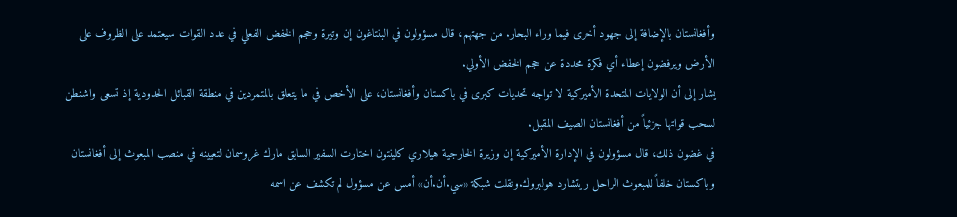وأفغانستان بالإضافة إلى جهود أخرى فيما وراء البحار. من جهتهم، قال مسؤولون في البنتاغون إن وتيرة وحجم الخفض الفعلي في عدد القوات سيعتمد على الظروف على الأرض ويرفضون إعطاء أي فكرة محددة عن حجم الخفض الأولي.
يشار إلى أن الولايات المتحدة الأميركية لا تواجه تحديات كبرى في باكستان وأفغانستان، على الأخص في ما يتعلق بالمتمردين في منطقة القبائل الحدودية إذ تسعى واشنطن لسحب قواتها جزئياً من أفغانستان الصيف المقبل.
في غضون ذلك، قال مسؤولون في الإدارة الأميركية إن وزيرة الخارجية هيلاري كلينتون اختارت السفير السابق مارك غروسمان لتعيينه في منصب المبعوث إلى أفغانستان وباكستان خلفاً للمبعوث الراحل ريتشارد هولبروك.ونقلت شبكة «سي.أن.أن» أمس عن مسؤول لم تكشف عن اسمه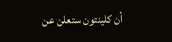أن كلينتون ستعلن عن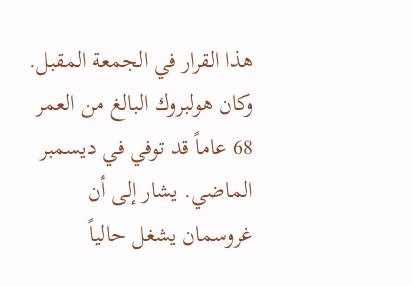هذا القرار في الجمعة المقبل. وكان هولبروك البالغ من العمر 68 عاماً قد توفي في ديسمبر الماضي. يشار إلى أن غروسمان يشغل حالياً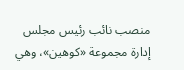منصب نائب رئيس مجلس إدارة مجموعة «كوهين»، وهي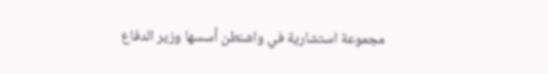مجموعة استشارية في واشنطن أسسها وزير الدفاع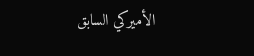الأميركي السابق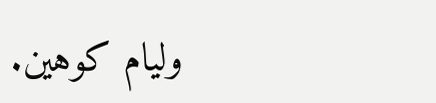وليام كوهين.